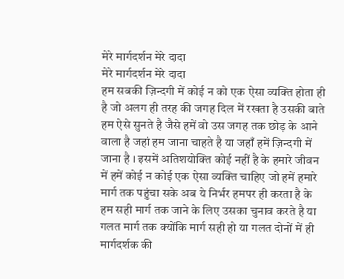मेरे मार्गदर्शन मेरे दादा
मेरे मार्गदर्शन मेरे दादा
हम सबकी ज़िन्दगी में कोई न को एक ऐसा व्यक्ति होता ही है जो अलग ही तरह की जगह दिल में रखता है उसकी बाते हम ऐसे सुनते है जैसे हमें वो उस जगह तक छोड़ के आने वाला है जहां हम जाना चाहते है या जहाँ हमें ज़िन्दगी में जाना है । इसमें अतिशयोक्ति कोई नहीं है के हमारे जीवन में हमें कोई न कोई एक ऐसा व्यक्ति चाहिए जो हमें हमारे मार्ग तक पहुंचा सके अब ये निर्भर हमपर ही करता है के हम सही मार्ग तक जाने के लिए उसका चुनाव करते है या गलत मार्ग तक क्योंकि मार्ग सही हो या गलत दोनों में ही मार्गदर्शक की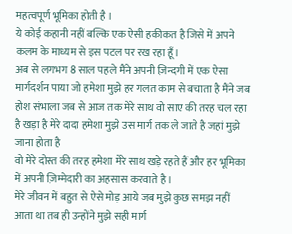महत्वपूर्ण भूमिका होती है ।
ये कोई कहानी नहीं बल्कि एक ऐसी हकीकत है जिसे में अपने कलम के माध्यम से इस पटल पर रख रहा हूँ।
अब से लगभग 8 साल पहले मैंने अपनी ज़िन्दगी में एक ऐसा मार्गदर्शन पाया जो हमेशा मुझे हर गलत काम से बचाता है मैंने जब होश संभाला जब से आज तक मेरे साथ वो साए की तरह चल रहा है खड़ा है मेरे दादा हमेशा मुझे उस मार्ग तक ले जाते है जहां मुझे जाना होता है
वो मेरे दोस्त की तरह हमेशा मेरे साथ खड़े रहते हैं और हर भूमिका में अपनी ज़िम्मेदारी का अहसास करवाते है ।
मेरे जीवन में बहुत से ऐसे मोड़ आये जब मुझे कुछ समझ नहीं आता था तब ही उन्होंने मुझे सही मार्ग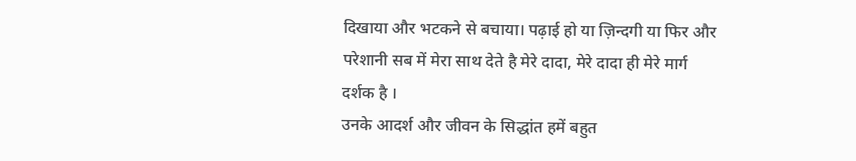दिखाया और भटकने से बचाया। पढ़ाई हो या ज़िन्दगी या फिर और परेशानी सब में मेरा साथ देते है मेरे दादा, मेरे दादा ही मेरे मार्ग दर्शक है ।
उनके आदर्श और जीवन के सिद्धांत हमें बहुत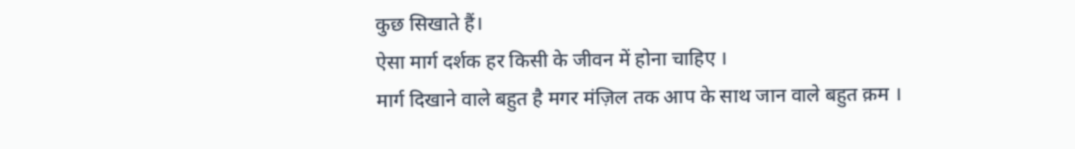कुछ सिखाते हैं।
ऐसा मार्ग दर्शक हर किसी के जीवन में होना चाहिए ।
मार्ग दिखाने वाले बहुत है मगर मंज़िल तक आप के साथ जान वाले बहुत क़म ।